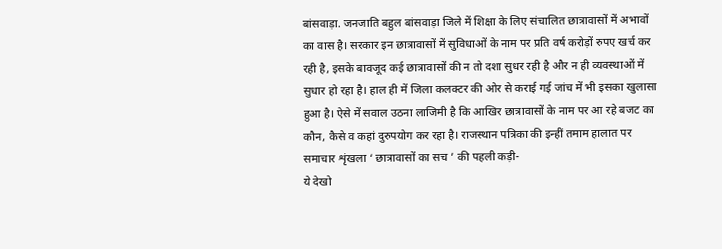बांसवाड़ा. जनजाति बहुल बांसवाड़ा जिले में शिक्षा के लिए संचालित छात्रावासों में अभावों का वास है। सरकार इन छात्रावासों में सुविधाओं के नाम पर प्रति वर्ष करोड़ों रुपए खर्च कर रही है, इसके बावजूद कई छात्रावासों की न तो दशा सुधर रही है और न ही व्यवस्थाओं में सुधार हो रहा है। हाल ही में जिला कलक्टर की ओर से कराई गई जांच में भी इसका खुलासा हुआ है। ऐसे में सवाल उठना लाजिमी है कि आखिर छात्रावासों के नाम पर आ रहे बजट का कौन, कैसे व कहां दुरुपयोग कर रहा है। राजस्थान पत्रिका की इन्हीं तमाम हालात पर समाचार शृंखला ‘ छात्रावासों का सच ’ की पहली कड़ी-
ये देखो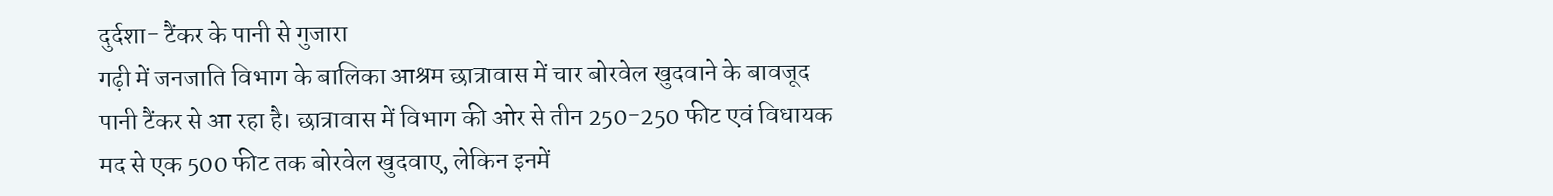दुर्दशा- टैंकर के पानी से गुजारा
गढ़ी में जनजाति विभाग के बालिका आश्रम छात्रावास में चार बोरवेल खुदवाने के बावजूद पानी टैंकर से आ रहा है। छात्रावास में विभाग की ओर से तीन 250-250 फीट एवं विधायक मद से एक 500 फीट तक बोरवेल खुदवाए, लेकिन इनमें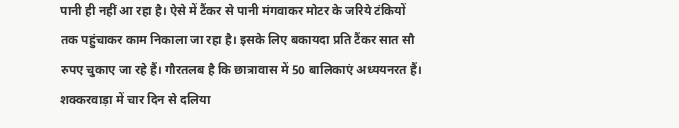पानी ही नहीं आ रहा है। ऐसे में टैंकर से पानी मंगवाकर मोटर के जरिये टंकियों तक पहुंचाकर काम निकाला जा रहा है। इसके लिए बकायदा प्रति टैंकर सात सौ रुपए चुकाए जा रहे हैं। गौरतलब है कि छात्रावास में 50 बालिकाएं अध्ययनरत हैं।
शक्करवाड़ा में चार दिन से दलिया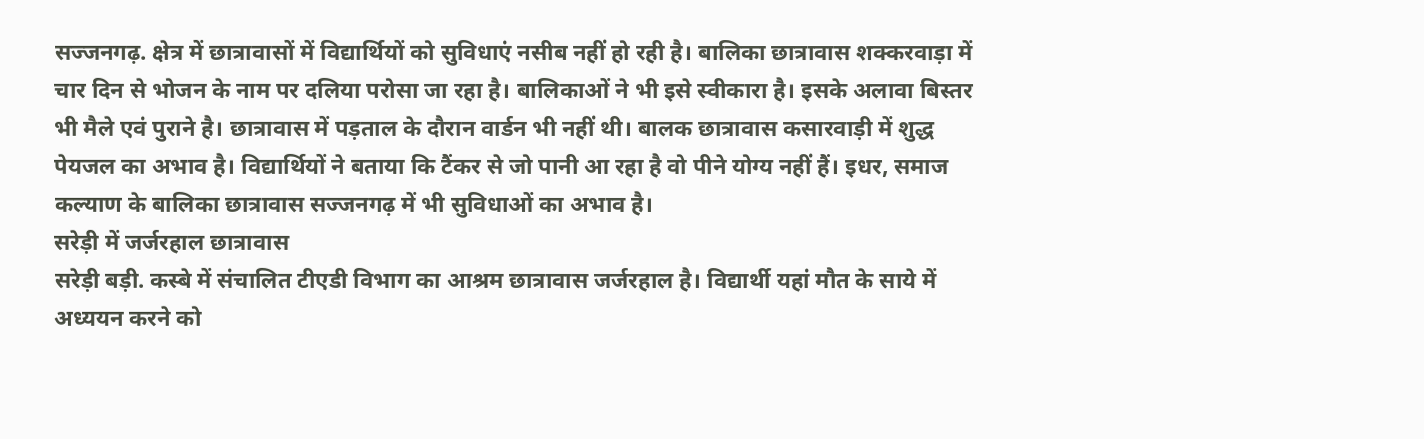सज्जनगढ़. क्षेत्र में छात्रावासों में विद्यार्थियों को सुविधाएं नसीब नहीं हो रही है। बालिका छात्रावास शक्करवाड़ा में चार दिन से भोजन के नाम पर दलिया परोसा जा रहा है। बालिकाओं ने भी इसे स्वीकारा है। इसके अलावा बिस्तर भी मैले एवं पुराने है। छात्रावास में पड़ताल के दौरान वार्डन भी नहीं थी। बालक छात्रावास कसारवाड़ी में शुद्ध पेयजल का अभाव है। विद्यार्थियों ने बताया कि टैंकर से जो पानी आ रहा है वो पीने योग्य नहीं हैं। इधर, समाज कल्याण के बालिका छात्रावास सज्जनगढ़ में भी सुविधाओं का अभाव है।
सरेड़ी में जर्जरहाल छात्रावास
सरेड़ी बड़ी. कस्बे में संचालित टीएडी विभाग का आश्रम छात्रावास जर्जरहाल है। विद्यार्थी यहां मौत के साये में अध्ययन करने को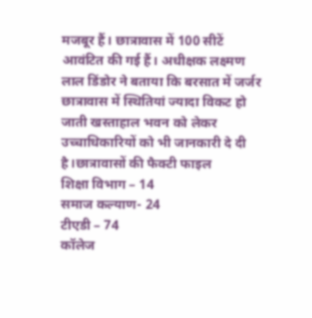मजबूर हैं। छात्रावास में 100 सीटें आवंटित की गई हैं। अधीक्षक लक्ष्मण लाल डिंडोर ने बताया कि बरसात में जर्जर छात्रावास में स्थितियां ज्यादा विकट हो जाती खस्ताहाल भवन को लेकर उच्चाधिकारियों को भी जानकारी दे दी है।छात्रावासों की फैक्टी फाइल
शिक्षा विभाग – 14
समाज कल्याण- 24
टीएडी – 74
कॉलेज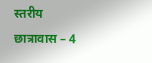स्तरीय छात्रावास – 4